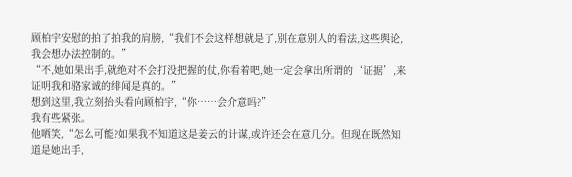顾柏宇安慰的拍了拍我的肩膀,“我们不会这样想就是了,别在意别人的看法,这些舆论,我会想办法控制的。”
“不,她如果出手,就绝对不会打没把握的仗,你看着吧,她一定会拿出所谓的‘证据’,来证明我和骆家诚的绯闻是真的。”
想到这里,我立刻抬头看向顾柏宇,“你……会介意吗?”
我有些紧张。
他哂笑,“怎么可能?如果我不知道这是姜云的计谋,或许还会在意几分。但现在既然知道是她出手,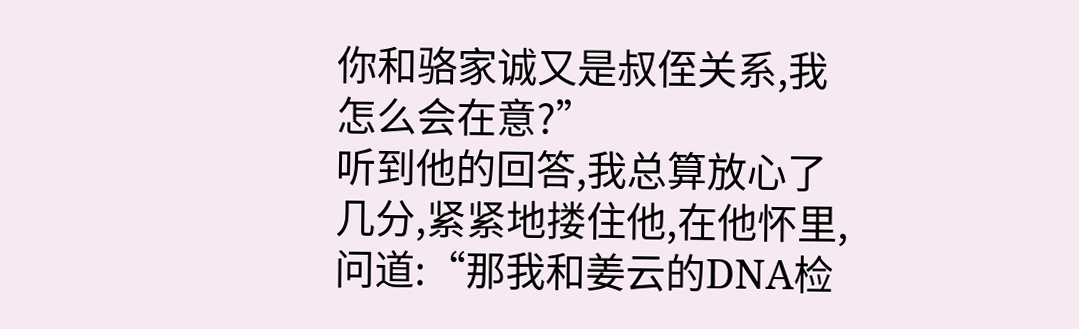你和骆家诚又是叔侄关系,我怎么会在意?”
听到他的回答,我总算放心了几分,紧紧地搂住他,在他怀里,问道:“那我和姜云的DNA检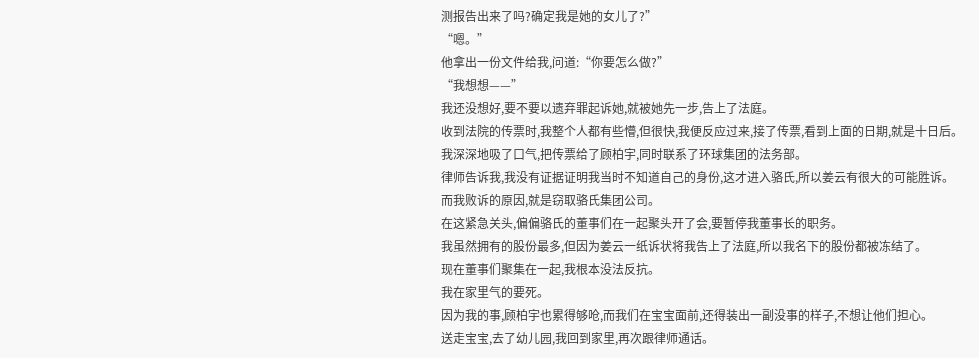测报告出来了吗?确定我是她的女儿了?”
“嗯。”
他拿出一份文件给我,问道:“你要怎么做?”
“我想想——”
我还没想好,要不要以遗弃罪起诉她,就被她先一步,告上了法庭。
收到法院的传票时,我整个人都有些懵,但很快,我便反应过来,接了传票,看到上面的日期,就是十日后。
我深深地吸了口气,把传票给了顾柏宇,同时联系了环球集团的法务部。
律师告诉我,我没有证据证明我当时不知道自己的身份,这才进入骆氏,所以姜云有很大的可能胜诉。
而我败诉的原因,就是窃取骆氏集团公司。
在这紧急关头,偏偏骆氏的董事们在一起聚头开了会,要暂停我董事长的职务。
我虽然拥有的股份最多,但因为姜云一纸诉状将我告上了法庭,所以我名下的股份都被冻结了。
现在董事们聚集在一起,我根本没法反抗。
我在家里气的要死。
因为我的事,顾柏宇也累得够呛,而我们在宝宝面前,还得装出一副没事的样子,不想让他们担心。
送走宝宝,去了幼儿园,我回到家里,再次跟律师通话。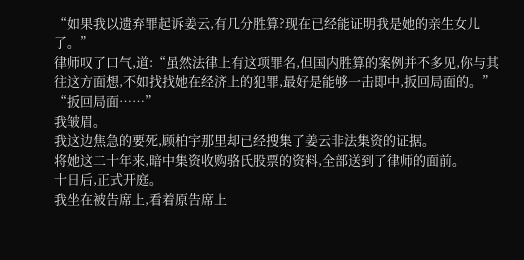“如果我以遗弃罪起诉姜云,有几分胜算?现在已经能证明我是她的亲生女儿了。”
律师叹了口气,道:“虽然法律上有这项罪名,但国内胜算的案例并不多见,你与其往这方面想,不如找找她在经济上的犯罪,最好是能够一击即中,扳回局面的。”
“扳回局面……”
我皱眉。
我这边焦急的要死,顾柏宇那里却已经搜集了姜云非法集资的证据。
将她这二十年来,暗中集资收购骆氏股票的资料,全部送到了律师的面前。
十日后,正式开庭。
我坐在被告席上,看着原告席上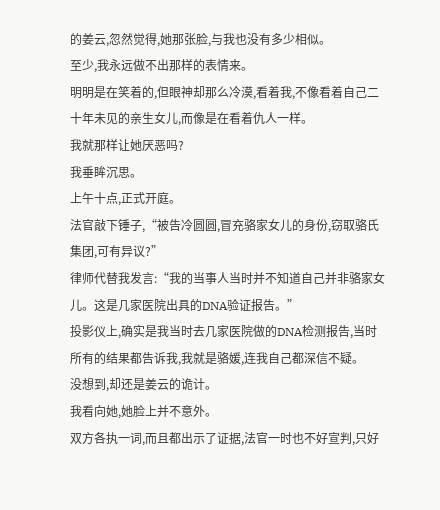的姜云,忽然觉得,她那张脸,与我也没有多少相似。
至少,我永远做不出那样的表情来。
明明是在笑着的,但眼神却那么冷漠,看着我,不像看着自己二十年未见的亲生女儿,而像是在看着仇人一样。
我就那样让她厌恶吗?
我垂眸沉思。
上午十点,正式开庭。
法官敲下锤子,“被告冷圆圆,冒充骆家女儿的身份,窃取骆氏集团,可有异议?”
律师代替我发言:“我的当事人当时并不知道自己并非骆家女儿。这是几家医院出具的DNA验证报告。”
投影仪上,确实是我当时去几家医院做的DNA检测报告,当时所有的结果都告诉我,我就是骆媛,连我自己都深信不疑。
没想到,却还是姜云的诡计。
我看向她,她脸上并不意外。
双方各执一词,而且都出示了证据,法官一时也不好宣判,只好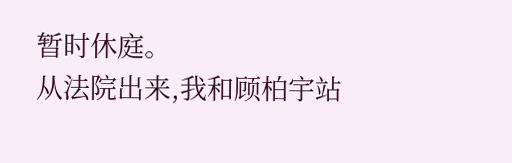暂时休庭。
从法院出来,我和顾柏宇站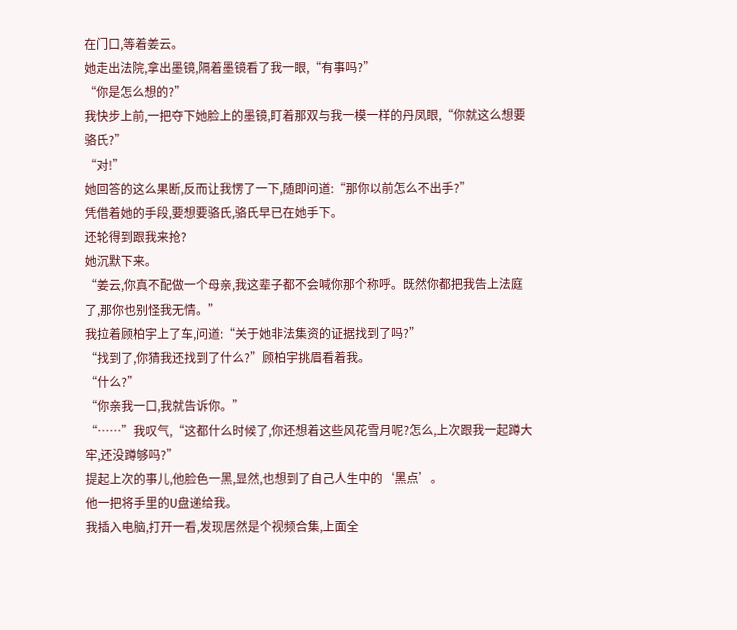在门口,等着姜云。
她走出法院,拿出墨镜,隔着墨镜看了我一眼,“有事吗?”
“你是怎么想的?”
我快步上前,一把夺下她脸上的墨镜,盯着那双与我一模一样的丹凤眼,“你就这么想要骆氏?”
“对!”
她回答的这么果断,反而让我愣了一下,随即问道:“那你以前怎么不出手?”
凭借着她的手段,要想要骆氏,骆氏早已在她手下。
还轮得到跟我来抢?
她沉默下来。
“姜云,你真不配做一个母亲,我这辈子都不会喊你那个称呼。既然你都把我告上法庭了,那你也别怪我无情。”
我拉着顾柏宇上了车,问道:“关于她非法集资的证据找到了吗?”
“找到了,你猜我还找到了什么?”顾柏宇挑眉看着我。
“什么?”
“你亲我一口,我就告诉你。”
“……”我叹气,“这都什么时候了,你还想着这些风花雪月呢?怎么,上次跟我一起蹲大牢,还没蹲够吗?”
提起上次的事儿,他脸色一黑,显然,也想到了自己人生中的‘黑点’。
他一把将手里的U盘递给我。
我插入电脑,打开一看,发现居然是个视频合集,上面全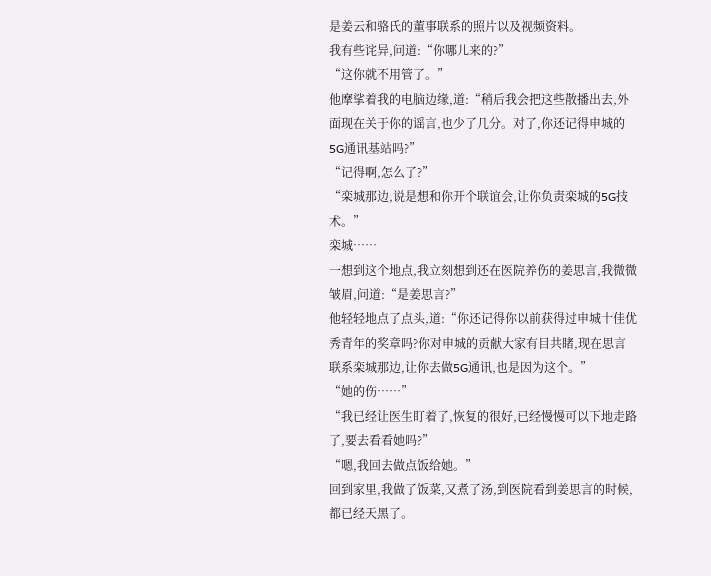是姜云和骆氏的董事联系的照片以及视频资料。
我有些诧异,问道:“你哪儿来的?”
“这你就不用管了。”
他摩挲着我的电脑边缘,道:“稍后我会把这些散播出去,外面现在关于你的谣言,也少了几分。对了,你还记得申城的5G通讯基站吗?”
“记得啊,怎么了?”
“栾城那边,说是想和你开个联谊会,让你负责栾城的5G技术。”
栾城……
一想到这个地点,我立刻想到还在医院养伤的姜思言,我微微皱眉,问道:“是姜思言?”
他轻轻地点了点头,道:“你还记得你以前获得过申城十佳优秀青年的奖章吗?你对申城的贡献大家有目共睹,现在思言联系栾城那边,让你去做5G通讯,也是因为这个。”
“她的伤……”
“我已经让医生盯着了,恢复的很好,已经慢慢可以下地走路了,要去看看她吗?”
“嗯,我回去做点饭给她。”
回到家里,我做了饭菜,又煮了汤,到医院看到姜思言的时候,都已经天黑了。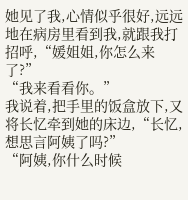她见了我,心情似乎很好,远远地在病房里看到我,就跟我打招呼,“媛姐姐,你怎么来了?”
“我来看看你。”
我说着,把手里的饭盒放下,又将长忆牵到她的床边,“长忆,想思言阿姨了吗?”
“阿姨,你什么时候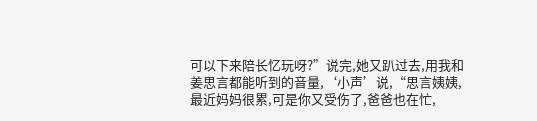可以下来陪长忆玩呀?”说完,她又趴过去,用我和姜思言都能听到的音量,‘小声’说,“思言姨姨,最近妈妈很累,可是你又受伤了,爸爸也在忙,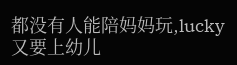都没有人能陪妈妈玩,lucky又要上幼儿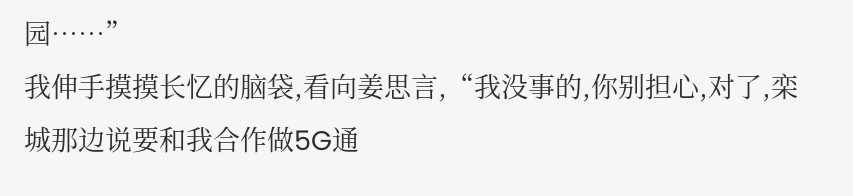园……”
我伸手摸摸长忆的脑袋,看向姜思言,“我没事的,你别担心,对了,栾城那边说要和我合作做5G通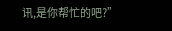讯,是你帮忙的吧?”